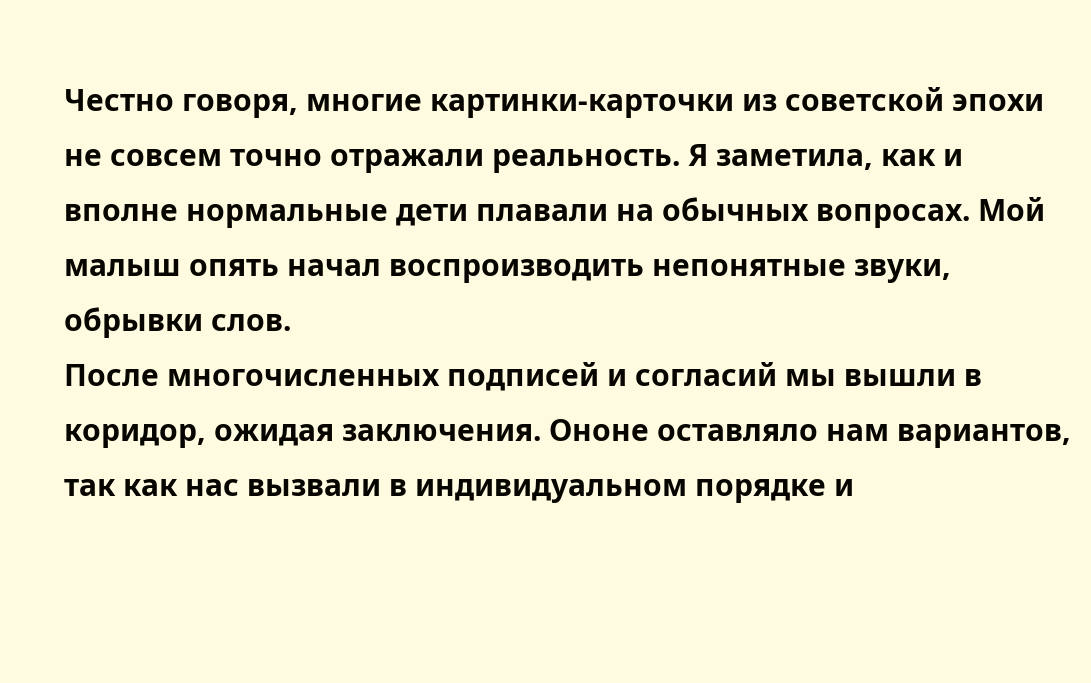Честно говоря, многие картинки-карточки из советской эпохи не совсем точно отражали реальность. Я заметила, как и вполне нормальные дети плавали на обычных вопросах. Мой малыш опять начал воспроизводить непонятные звуки, обрывки слов.
После многочисленных подписей и согласий мы вышли в коридор, ожидая заключения. Ононе оставляло нам вариантов, так как нас вызвали в индивидуальном порядке и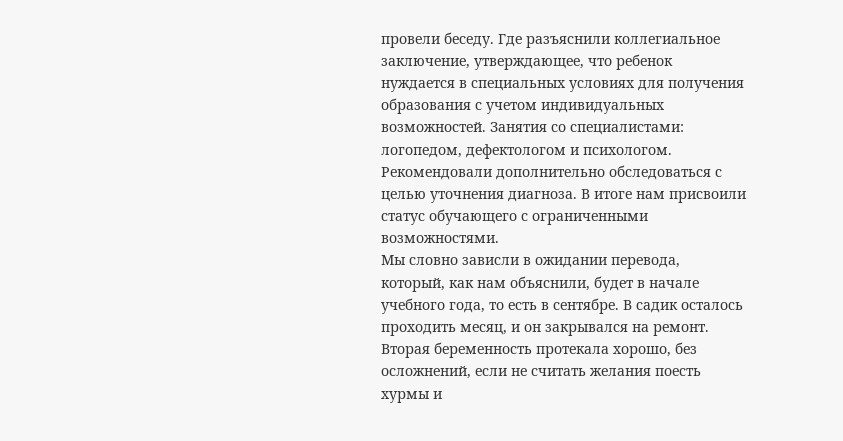провели беседу. Где разъяснили коллегиальное заключение, утверждающее, что ребенок нуждается в специальных условиях для получения образования с учетом индивидуальных возможностей. Занятия со специалистами: логопедом, дефектологом и психологом. Рекомендовали дополнительно обследоваться с целью уточнения диагноза. В итоге нам присвоили статус обучающего с ограниченными возможностями.
Мы словно зависли в ожидании перевода, который, как нам объяснили, будет в начале учебного года, то есть в сентябре. В садик осталось проходить месяц, и он закрывался на ремонт.
Вторая беременность протекала хорошо, без осложнений, если не считать желания поесть хурмы и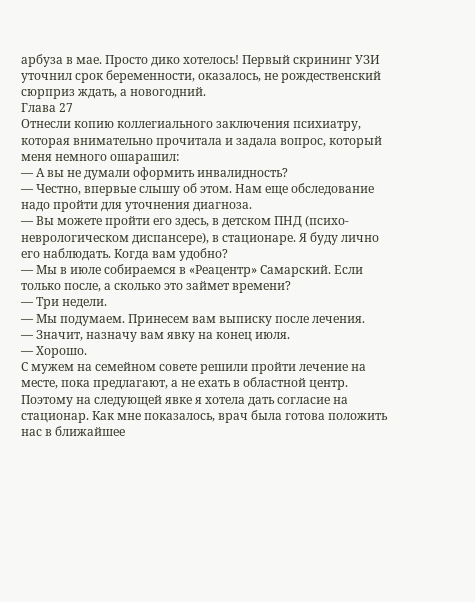арбуза в мае. Просто дико хотелось! Первый скрининг УЗИ уточнил срок беременности, оказалось, не рождественский сюрприз ждать, а новогодний.
Глава 27
Отнесли копию коллегиального заключения психиатру, которая внимательно прочитала и задала вопрос, который меня немного ошарашил:
— А вы не думали оформить инвалидность?
— Честно, впервые слышу об этом. Нам еще обследование надо пройти для уточнения диагноза.
— Вы можете пройти его здесь, в детском ПНД (психо-неврологическом диспансере), в стационаре. Я буду лично его наблюдать. Когда вам удобно?
— Мы в июле собираемся в «Реацентр» Самарский. Если только после, а сколько это займет времени?
— Три недели.
— Мы подумаем. Принесем вам выписку после лечения.
— Значит, назначу вам явку на конец июля.
— Хорошо.
С мужем на семейном совете решили пройти лечение на месте, пока предлагают, а не ехать в областной центр. Поэтому на следующей явке я хотела дать согласие на стационар. Как мне показалось, врач была готова положить нас в ближайшее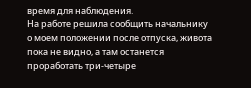время для наблюдения.
На работе решила сообщить начальнику о моем положении после отпуска, живота пока не видно, а там останется проработать три-четыре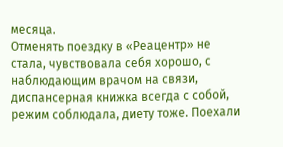месяца.
Отменять поездку в «Реацентр» не стала, чувствовала себя хорошо, с наблюдающим врачом на связи, диспансерная книжка всегда с собой, режим соблюдала, диету тоже. Поехали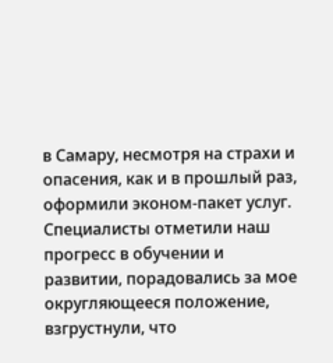в Самару, несмотря на страхи и опасения, как и в прошлый раз, оформили эконом-пакет услуг. Специалисты отметили наш прогресс в обучении и развитии, порадовались за мое округляющееся положение, взгрустнули, что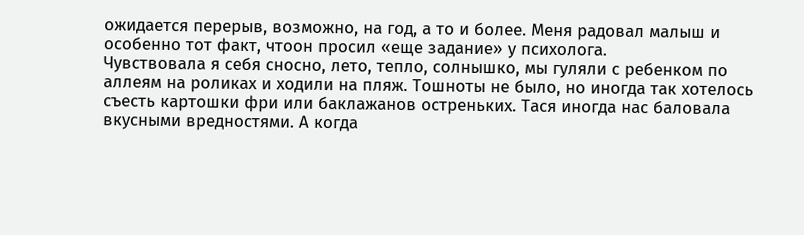ожидается перерыв, возможно, на год, а то и более. Меня радовал малыш и особенно тот факт, чтоон просил «еще задание» у психолога.
Чувствовала я себя сносно, лето, тепло, солнышко, мы гуляли с ребенком по аллеям на роликах и ходили на пляж. Тошноты не было, но иногда так хотелось съесть картошки фри или баклажанов остреньких. Тася иногда нас баловала вкусными вредностями. А когда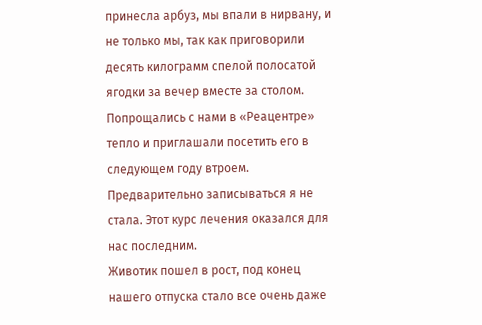принесла арбуз, мы впали в нирвану, и не только мы, так как приговорили десять килограмм спелой полосатой ягодки за вечер вместе за столом.
Попрощались с нами в «Реацентре» тепло и приглашали посетить его в следующем году втроем. Предварительно записываться я не стала. Этот курс лечения оказался для нас последним.
Животик пошел в рост, под конец нашего отпуска стало все очень даже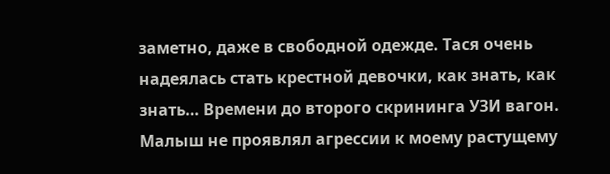заметно, даже в свободной одежде. Тася очень надеялась стать крестной девочки, как знать, как знать… Времени до второго скрининга УЗИ вагон.
Малыш не проявлял агрессии к моему растущему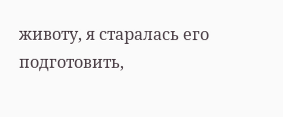животу, я старалась его подготовить,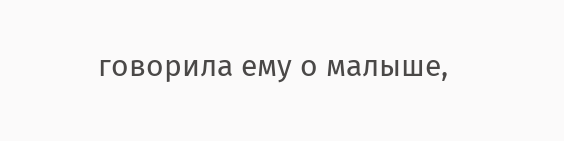говорила ему о малыше,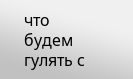что будем гулять с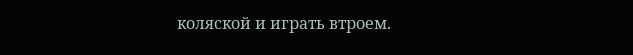коляской и играть втроем.